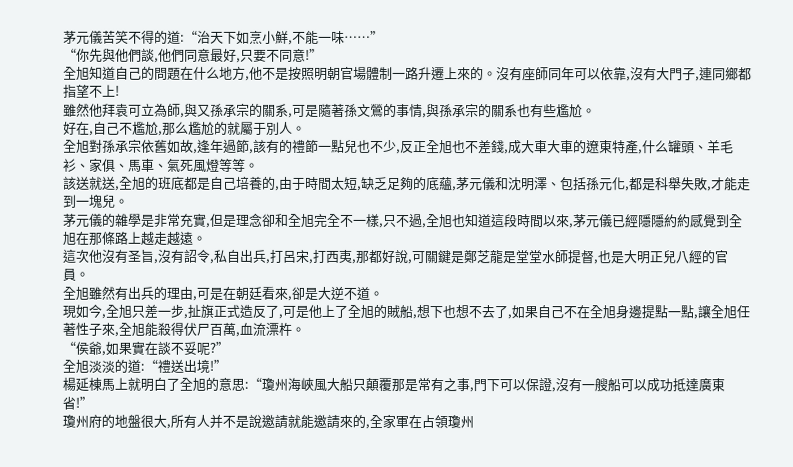茅元儀苦笑不得的道:“治天下如烹小鮮,不能一味……”
“你先與他們談,他們同意最好,只要不同意!”
全旭知道自己的問題在什么地方,他不是按照明朝官場體制一路升遷上來的。沒有座師同年可以依靠,沒有大門子,連同鄉都指望不上!
雖然他拜袁可立為師,與又孫承宗的關系,可是隨著孫文鶯的事情,與孫承宗的關系也有些尷尬。
好在,自己不尷尬,那么尷尬的就屬于別人。
全旭對孫承宗依舊如故,逢年過節,該有的禮節一點兒也不少,反正全旭也不差錢,成大車大車的遼東特產,什么罐頭、羊毛衫、家俱、馬車、氣死風燈等等。
該送就送,全旭的班底都是自己培養的,由于時間太短,缺乏足夠的底蘊,茅元儀和沈明澤、包括孫元化,都是科舉失敗,才能走到一塊兒。
茅元儀的雜學是非常充實,但是理念卻和全旭完全不一樣,只不過,全旭也知道這段時間以來,茅元儀已經隱隱約約感覺到全旭在那條路上越走越遠。
這次他沒有圣旨,沒有詔令,私自出兵,打呂宋,打西夷,那都好說,可關鍵是鄭芝龍是堂堂水師提督,也是大明正兒八經的官員。
全旭雖然有出兵的理由,可是在朝廷看來,卻是大逆不道。
現如今,全旭只差一步,扯旗正式造反了,可是他上了全旭的賊船,想下也想不去了,如果自己不在全旭身邊提點一點,讓全旭任著性子來,全旭能殺得伏尸百萬,血流漂杵。
“侯爺,如果實在談不妥呢?”
全旭淡淡的道:“禮送出境!”
楊延棟馬上就明白了全旭的意思:“瓊州海峽風大船只顛覆那是常有之事,門下可以保證,沒有一艘船可以成功抵達廣東省!”
瓊州府的地盤很大,所有人并不是說邀請就能邀請來的,全家軍在占領瓊州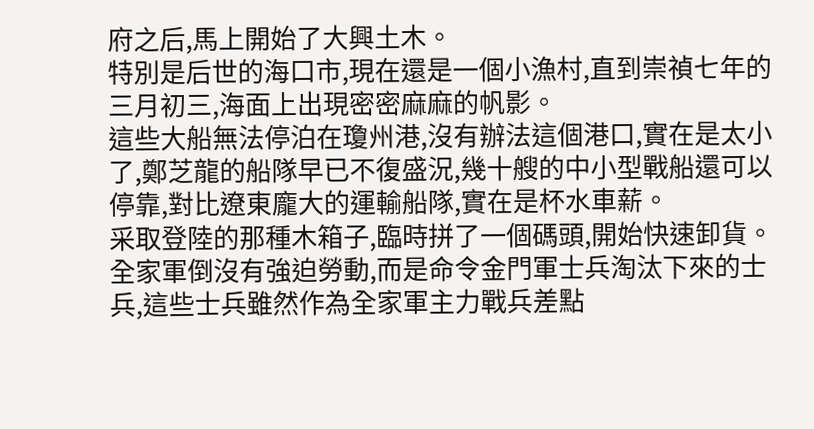府之后,馬上開始了大興土木。
特別是后世的海口市,現在還是一個小漁村,直到崇禎七年的三月初三,海面上出現密密麻麻的帆影。
這些大船無法停泊在瓊州港,沒有辦法這個港口,實在是太小了,鄭芝龍的船隊早已不復盛況,幾十艘的中小型戰船還可以停靠,對比遼東龐大的運輸船隊,實在是杯水車薪。
采取登陸的那種木箱子,臨時拼了一個碼頭,開始快速卸貨。
全家軍倒沒有強迫勞動,而是命令金門軍士兵淘汰下來的士兵,這些士兵雖然作為全家軍主力戰兵差點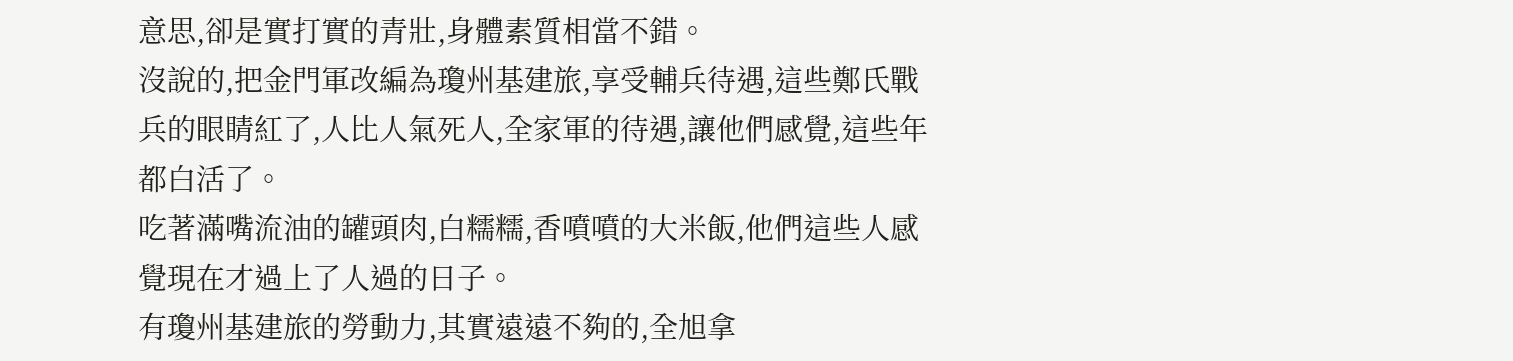意思,卻是實打實的青壯,身體素質相當不錯。
沒說的,把金門軍改編為瓊州基建旅,享受輔兵待遇,這些鄭氏戰兵的眼睛紅了,人比人氣死人,全家軍的待遇,讓他們感覺,這些年都白活了。
吃著滿嘴流油的罐頭肉,白糯糯,香噴噴的大米飯,他們這些人感覺現在才過上了人過的日子。
有瓊州基建旅的勞動力,其實遠遠不夠的,全旭拿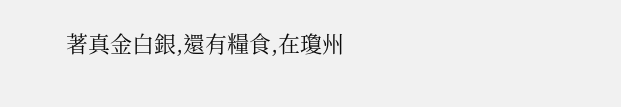著真金白銀,還有糧食,在瓊州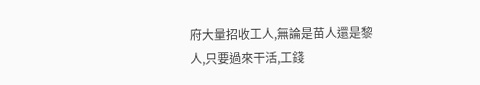府大量招收工人,無論是苗人還是黎人,只要過來干活,工錢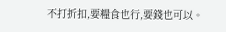不打折扣,要糧食也行,要錢也可以。